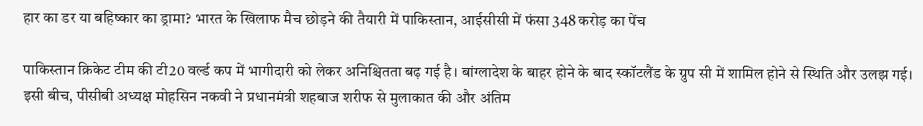हार का डर या बहिष्कार का ड्रामा? भारत के खिलाफ मैच छोड़ने की तैयारी में पाकिस्तान, आईसीसी में फंसा 348 करोड़ का पेंच

पाकिस्तान क्रिकेट टीम की टी20 वर्ल्ड कप में भागीदारी को लेकर अनिश्चितता बढ़ गई है। बांग्लादेश के बाहर होने के बाद स्कॉटलैंड के ग्रुप सी में शामिल होने से स्थिति और उलझ गई। इसी बीच, पीसीबी अध्यक्ष मोहसिन नकवी ने प्रधानमंत्री शहबाज शरीफ से मुलाकात की और अंतिम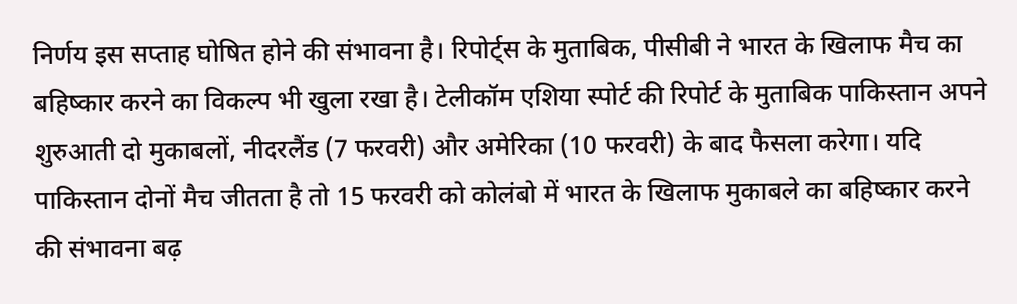निर्णय इस सप्ताह घोषित होने की संभावना है। रिपोर्ट्स के मुताबिक, पीसीबी ने भारत के खिलाफ मैच का बहिष्कार करने का विकल्प भी खुला रखा है। टेलीकॉम एशिया स्पोर्ट की रिपोर्ट के मुताबिक पाकिस्तान अपने शुरुआती दो मुकाबलों, नीदरलैंड (7 फरवरी) और अमेरिका (10 फरवरी) के बाद फैसला करेगा। यदि पाकिस्तान दोनों मैच जीतता है तो 15 फरवरी को कोलंबो में भारत के खिलाफ मुकाबले का बहिष्कार करने की संभावना बढ़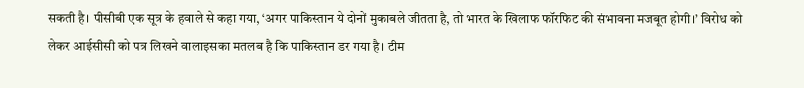सकती है। पीसीबी एक सूत्र के हवाले से कहा गया, ‘अगर पाकिस्तान ये दोनों मुकाबले जीतता है, तो भारत के खिलाफ फॉरफिट की संभावना मजबूत होगी।’ विरोध को लेकर आईसीसी को पत्र लिखने वालाइसका मतलब है कि पाकिस्तान डर गया है। टीम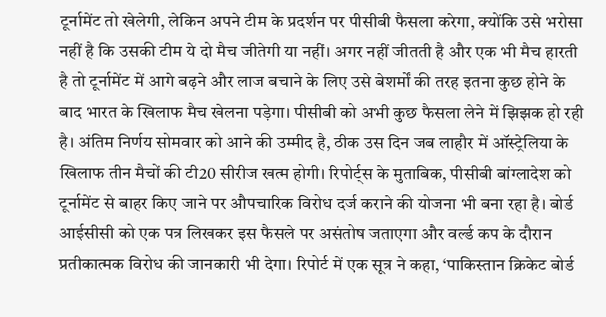टूर्नामेंट तो खेलेगी, लेकिन अपने टीम के प्रदर्शन पर पीसीबी फैसला करेगा, क्योंकि उसे भरोसा नहीं है कि उसकी टीम ये दो मैच जीतेगी या नहीं। अगर नहीं जीतती है और एक भी मैच हारती है तो टूर्नामेंट में आगे बढ़ने और लाज बचाने के लिए उसे बेशर्मों की तरह इतना कुछ होने के बाद भारत के खिलाफ मैच खेलना पड़ेगा। पीसीबी को अभी कुछ फैसला लेने में झिझक हो रही है। अंतिम निर्णय सोमवार को आने की उम्मीद है, ठीक उस दिन जब लाहौर में ऑस्ट्रेलिया के खिलाफ तीन मैचों की टी20 सीरीज खत्म होगी। रिपोर्ट्स के मुताबिक, पीसीबी बांग्लादेश को टूर्नामेंट से बाहर किए जाने पर औपचारिक विरोध दर्ज कराने की योजना भी बना रहा है। बोर्ड आईसीसी को एक पत्र लिखकर इस फैसले पर असंतोष जताएगा और वर्ल्ड कप के दौरान प्रतीकात्मक विरोध की जानकारी भी देगा। रिपोर्ट में एक सूत्र ने कहा, ‘पाकिस्तान क्रिकेट बोर्ड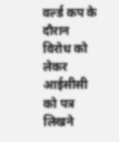वर्ल्ड कप के दौरान विरोध को लेकर आईसीसी को पत्र लिखने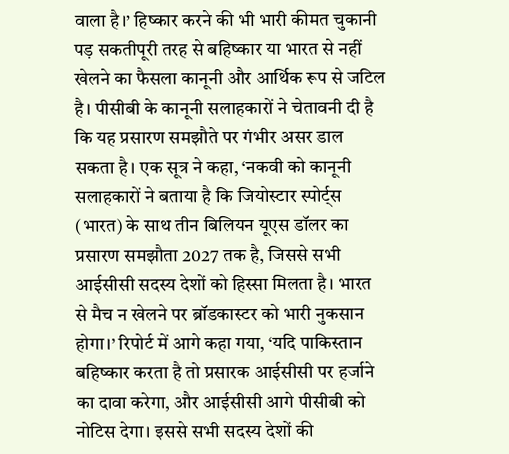वाला है।’ हिष्कार करने की भी भारी कीमत चुकानी पड़ सकतीपूरी तरह से बहिष्कार या भारत से नहीं खेलने का फैसला कानूनी और आर्थिक रूप से जटिल है। पीसीबी के कानूनी सलाहकारों ने चेतावनी दी है कि यह प्रसारण समझौते पर गंभीर असर डाल सकता है। एक सूत्र ने कहा, ‘नकवी को कानूनी सलाहकारों ने बताया है कि जियोस्टार स्पोर्ट्स (भारत) के साथ तीन बिलियन यूएस डॉलर का प्रसारण समझौता 2027 तक है, जिससे सभी आईसीसी सदस्य देशों को हिस्सा मिलता है। भारत से मैच न खेलने पर ब्रॉडकास्टर को भारी नुकसान होगा।’ रिपोर्ट में आगे कहा गया, ‘यदि पाकिस्तान बहिष्कार करता है तो प्रसारक आईसीसी पर हर्जाने का दावा करेगा, और आईसीसी आगे पीसीबी को नोटिस देगा। इससे सभी सदस्य देशों की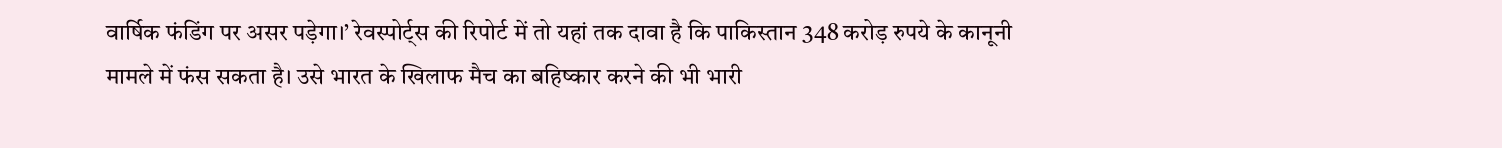वार्षिक फंडिंग पर असर पड़ेगा।’ रेवस्पोर्ट्स की रिपोर्ट में तो यहां तक दावा है कि पाकिस्तान 348 करोड़ रुपये के कानूनी मामले में फंस सकता है। उसे भारत के खिलाफ मैच का बहिष्कार करने की भी भारी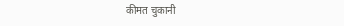कीमत चुकानी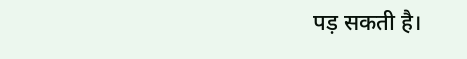पड़ सकती है।